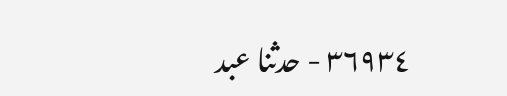٣٦٩٣٤ - حدثنا عبد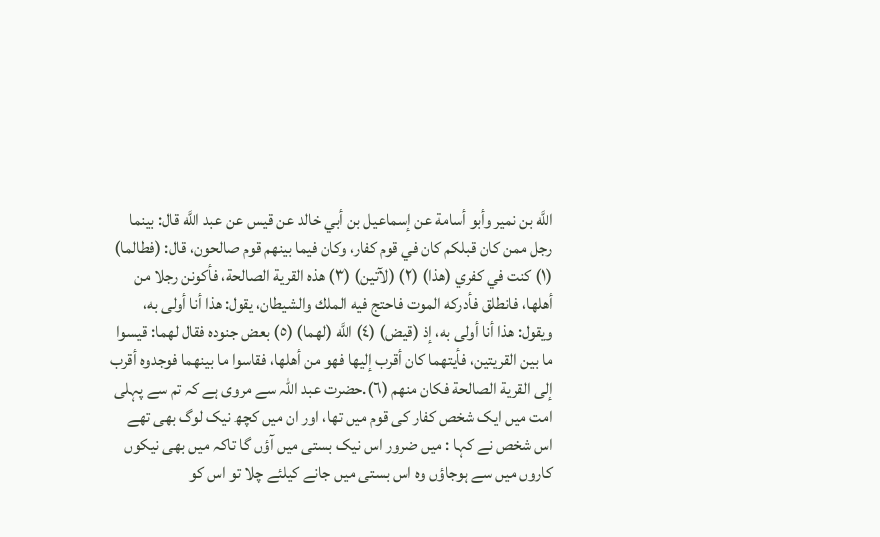اللَّه بن نمير وأبو أسامة عن إسماعيل بن أبي خالد عن قيس عن عبد اللَّه قال: بينما رجل ممن كان قبلكم كان في قوم كفار، وكان فيما بينهم قوم صالحون، قال: (فطالما) (١) كنت في كفري (هذا) (٢) (لآتين) (٣) هذه القرية الصالحة، فأكونن رجلا من أهلها، فانطلق فأدركه الموت فاحتج فيه الملك والشيطان، يقول: هذا أنا أولى به، ويقول: هذا أنا أولى به، إذ (قيض) (٤) اللَّه (لهما) (٥) بعض جنوده فقال لهما: قيسوا ما بين القريتين، فأيتهما كان أقرب إليها فهو من أهلها، فقاسوا ما بينهما فوجدوه أقرب إلى القرية الصالحة فكان منهم (٦).حضرت عبد اللہ سے مروی ہے کہ تم سے پہلی امت میں ایک شخص کفار کی قوم میں تھا، اور ان میں کچھ نیک لوگ بھی تھے اس شخص نے کہا : میں ضرور اس نیک بستی میں آؤں گا تاکہ میں بھی نیکوں کاروں میں سے ہوجاؤں وہ اس بستی میں جانے کیلئے چلا تو اس کو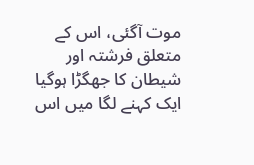موت آگئی، اس کے متعلق فرشتہ اور شیطان کا جھگڑا ہوگیا ایک کہنے لگا میں اس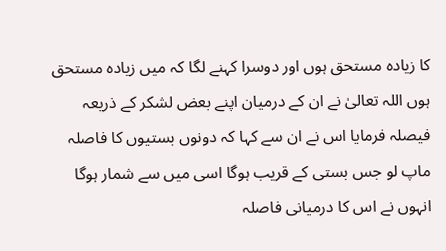کا زیادہ مستحق ہوں اور دوسرا کہنے لگا کہ میں زیادہ مستحق ہوں اللہ تعالیٰ نے ان کے درمیان اپنے بعض لشکر کے ذریعہ فیصلہ فرمایا اس نے ان سے کہا کہ دونوں بستیوں کا فاصلہ ماپ لو جس بستی کے قریب ہوگا اسی میں سے شمار ہوگا انہوں نے اس کا درمیانی فاصلہ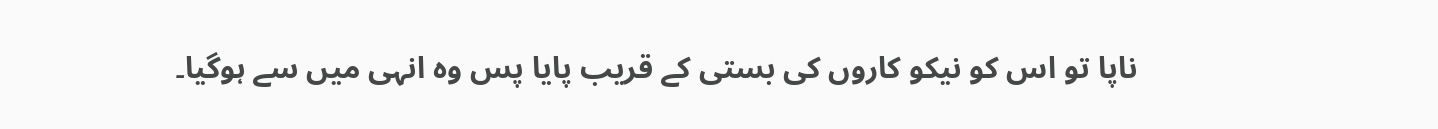ناپا تو اس کو نیکو کاروں کی بستی کے قریب پایا پس وہ انہی میں سے ہوگیا۔